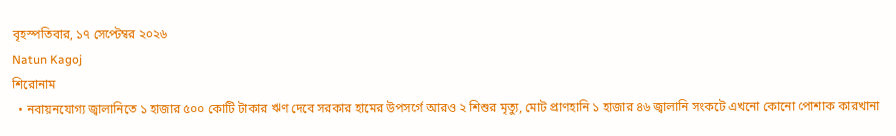বৃহস্পতিবার, ১৭ সেপ্টেম্বর ২০২৬
Natun Kagoj
শিরোনাম
  • নবায়নযোগ্য জ্বালানিতে ১ হাজার ৫০০ কোটি টাকার ঋণ দেবে সরকার হামের উপসর্গে আরও ২ শিশুর মৃত্যু, মোট প্রাণহানি ১ হাজার ৪৬ জ্বালানি সংকটে এখনো কোনো পোশাক কারখানা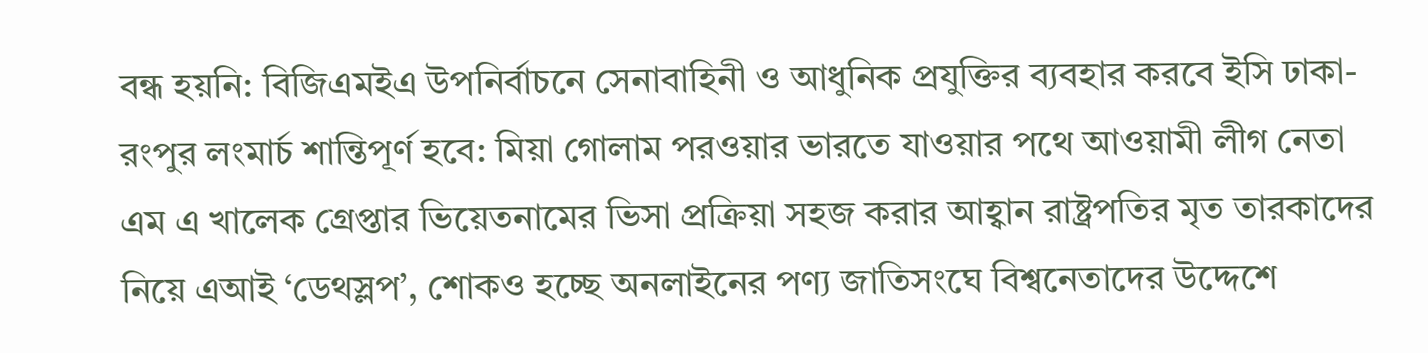বন্ধ হয়নি: বিজিএমইএ উপনির্বাচনে সেনাবাহিনী ও আধুনিক প্রযুক্তির ব্যবহার করবে ইসি ঢাকা-রংপুর লংমার্চ শান্তিপূর্ণ হবে: মিয়া গোলাম পরওয়ার ভারতে যাওয়ার পথে আওয়ামী লীগ নেতা এম এ খালেক গ্রেপ্তার ভিয়েতনামের ভিসা প্রক্রিয়া সহজ করার আহ্বান রাষ্ট্রপতির মৃত তারকাদের নিয়ে এআই ‘ডেথস্লপ’, শোকও হচ্ছে অনলাইনের পণ্য জাতিসংঘে বিশ্বনেতাদের উদ্দেশে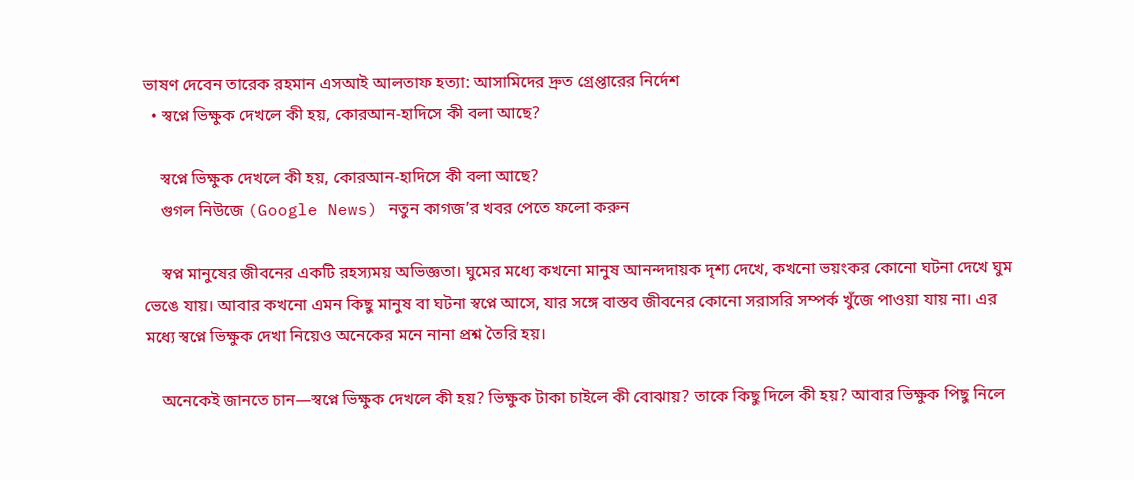ভাষণ দেবেন তারেক রহমান এসআই আলতাফ হত্যা: আসামিদের দ্রুত গ্রেপ্তারের নির্দেশ
  • স্বপ্নে ভিক্ষুক দেখলে কী হয়, কোরআন-হাদিসে কী বলা আছে?

    স্বপ্নে ভিক্ষুক দেখলে কী হয়, কোরআন-হাদিসে কী বলা আছে?
    গুগল নিউজে (Google News) নতুন কাগজ’র খবর পেতে ফলো করুন

    স্বপ্ন মানুষের জীবনের একটি রহস্যময় অভিজ্ঞতা। ঘুমের মধ্যে কখনো মানুষ আনন্দদায়ক দৃশ্য দেখে, কখনো ভয়ংকর কোনো ঘটনা দেখে ঘুম ভেঙে যায়। আবার কখনো এমন কিছু মানুষ বা ঘটনা স্বপ্নে আসে, যার সঙ্গে বাস্তব জীবনের কোনো সরাসরি সম্পর্ক খুঁজে পাওয়া যায় না। এর মধ্যে স্বপ্নে ভিক্ষুক দেখা নিয়েও অনেকের মনে নানা প্রশ্ন তৈরি হয়।

    অনেকেই জানতে চান—স্বপ্নে ভিক্ষুক দেখলে কী হয়? ভিক্ষুক টাকা চাইলে কী বোঝায়? তাকে কিছু দিলে কী হয়? আবার ভিক্ষুক পিছু নিলে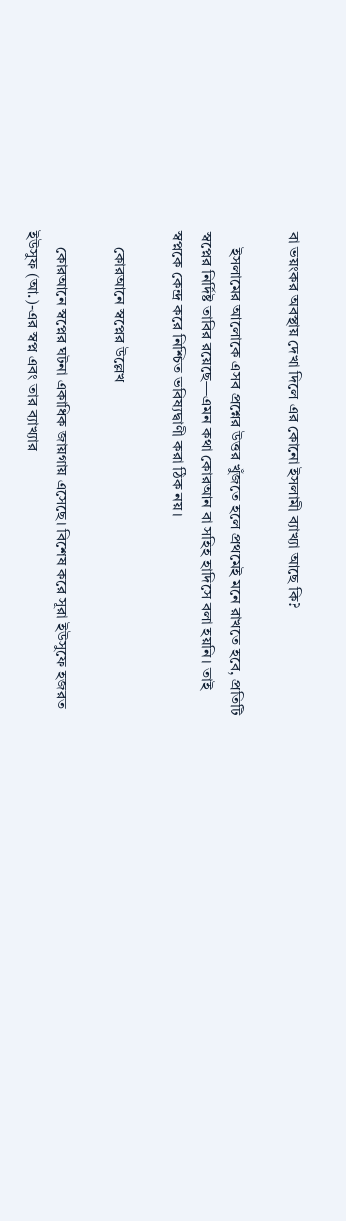বা ভয়ংকর অবস্থায় দেখা দিলে এর কোনো ইসলামী ব্যাখ্যা আছে কি?

    ইসলামের আলোকে এসব প্রশ্নের উত্তর খুঁজতে হলে প্রথমেই মনে রাখতে হবে, প্রতিটি স্বপ্নের নির্দিষ্ট তাবির রয়েছে—এমন কথা কোরআন বা সহিহ হাদিসে বলা হয়নি। তাই স্বপ্নকে কেন্দ্র করে নিশ্চিত ভবিষ্যদ্বাণী করা ঠিক নয়।

    কোরআনে স্বপ্নের উল্লেখ

    কোরআনে স্বপ্নের ঘটনা একাধিক জায়গায় এসেছে। বিশেষ করে সূরা ইউসুফে হজরত ইউসুফ (আ.)-এর স্বপ্ন এবং তার ব্যাখ্যার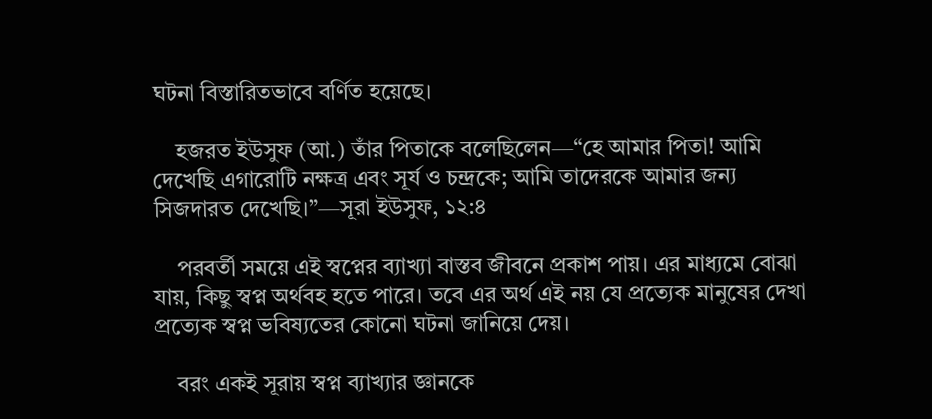ঘটনা বিস্তারিতভাবে বর্ণিত হয়েছে।

    হজরত ইউসুফ (আ.) তাঁর পিতাকে বলেছিলেন—“হে আমার পিতা! আমি দেখেছি এগারোটি নক্ষত্র এবং সূর্য ও চন্দ্রকে; আমি তাদেরকে আমার জন্য সিজদারত দেখেছি।”—সূরা ইউসুফ, ১২:৪

    পরবর্তী সময়ে এই স্বপ্নের ব্যাখ্যা বাস্তব জীবনে প্রকাশ পায়। এর মাধ্যমে বোঝা যায়, কিছু স্বপ্ন অর্থবহ হতে পারে। তবে এর অর্থ এই নয় যে প্রত্যেক মানুষের দেখা প্রত্যেক স্বপ্ন ভবিষ্যতের কোনো ঘটনা জানিয়ে দেয়।

    বরং একই সূরায় স্বপ্ন ব্যাখ্যার জ্ঞানকে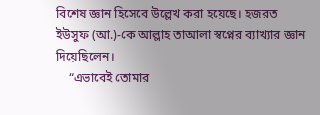বিশেষ জ্ঞান হিসেবে উল্লেখ করা হয়েছে। হজরত ইউসুফ (আ.)-কে আল্লাহ তাআলা স্বপ্নের ব্যাখ্যার জ্ঞান দিয়েছিলেন।
    “এভাবেই তোমার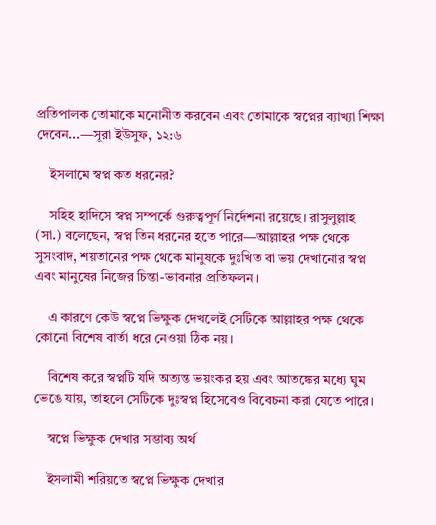প্রতিপালক তোমাকে মনোনীত করবেন এবং তোমাকে স্বপ্নের ব্যাখ্যা শিক্ষা দেবেন...—সূরা ইউসুফ, ১২:৬

    ইসলামে স্বপ্ন কত ধরনের?

    সহিহ হাদিসে স্বপ্ন সম্পর্কে গুরুত্বপূর্ণ নির্দেশনা রয়েছে। রাসুলুল্লাহ (সা.) বলেছেন, স্বপ্ন তিন ধরনের হতে পারে—আল্লাহর পক্ষ থেকে সুসংবাদ, শয়তানের পক্ষ থেকে মানুষকে দুঃখিত বা ভয় দেখানোর স্বপ্ন এবং মানুষের নিজের চিন্তা-ভাবনার প্রতিফলন।

    এ কারণে কেউ স্বপ্নে ভিক্ষুক দেখলেই সেটিকে আল্লাহর পক্ষ থেকে কোনো বিশেষ বার্তা ধরে নেওয়া ঠিক নয়।

    বিশেষ করে স্বপ্নটি যদি অত্যন্ত ভয়ংকর হয় এবং আতঙ্কের মধ্যে ঘুম ভেঙে যায়, তাহলে সেটিকে দুঃস্বপ্ন হিসেবেও বিবেচনা করা যেতে পারে।

    স্বপ্নে ভিক্ষুক দেখার সম্ভাব্য অর্থ

    ইসলামী শরিয়তে স্বপ্নে ভিক্ষুক দেখার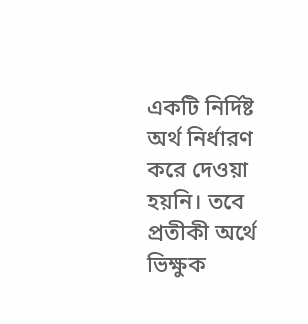একটি নির্দিষ্ট অর্থ নির্ধারণ করে দেওয়া হয়নি। তবে প্রতীকী অর্থে ভিক্ষুক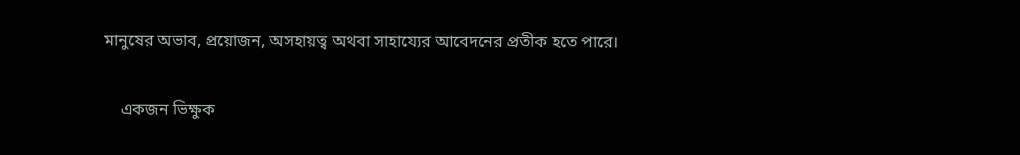মানুষের অভাব, প্রয়োজন, অসহায়ত্ব অথবা সাহায্যের আবেদনের প্রতীক হতে পারে।

    একজন ভিক্ষুক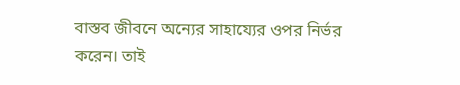বাস্তব জীবনে অন্যের সাহায্যের ওপর নির্ভর করেন। তাই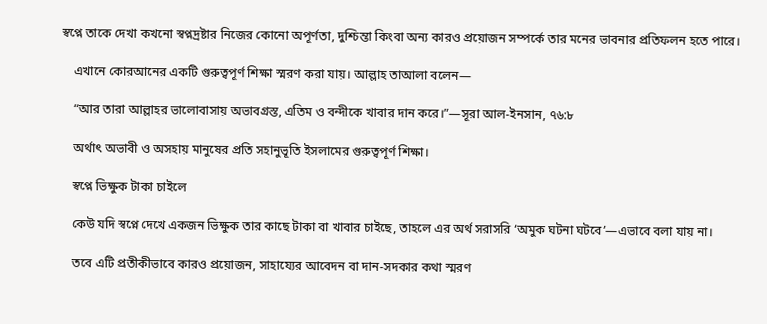স্বপ্নে তাকে দেখা কখনো স্বপ্নদ্রষ্টার নিজের কোনো অপূর্ণতা, দুশ্চিন্তা কিংবা অন্য কারও প্রয়োজন সম্পর্কে তার মনের ভাবনার প্রতিফলন হতে পারে।

    এখানে কোরআনের একটি গুরুত্বপূর্ণ শিক্ষা স্মরণ করা যায়। আল্লাহ তাআলা বলেন—

    “আর তারা আল্লাহর ভালোবাসায় অভাবগ্রস্ত, এতিম ও বন্দীকে খাবার দান করে।”—সূরা আল-ইনসান, ৭৬:৮

    অর্থাৎ অভাবী ও অসহায় মানুষের প্রতি সহানুভূতি ইসলামের গুরুত্বপূর্ণ শিক্ষা।

    স্বপ্নে ভিক্ষুক টাকা চাইলে

    কেউ যদি স্বপ্নে দেখে একজন ভিক্ষুক তার কাছে টাকা বা খাবার চাইছে, তাহলে এর অর্থ সরাসরি ‘অমুক ঘটনা ঘটবে’—এভাবে বলা যায় না।

    তবে এটি প্রতীকীভাবে কারও প্রয়োজন, সাহায্যের আবেদন বা দান-সদকার কথা স্মরণ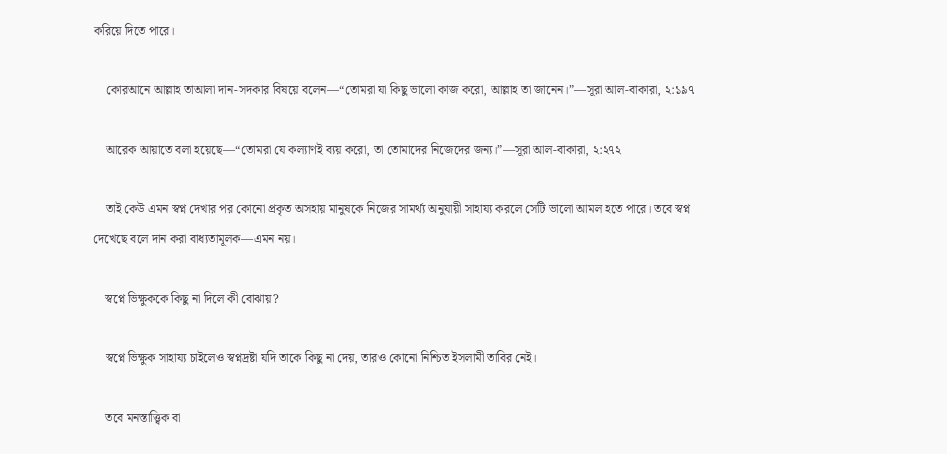করিয়ে দিতে পারে।

    কোরআনে আল্লাহ তাআলা দান-সদকার বিষয়ে বলেন—“তোমরা যা কিছু ভালো কাজ করো, আল্লাহ তা জানেন।”—সূরা আল-বাকারা, ২:১৯৭

    আরেক আয়াতে বলা হয়েছে—“তোমরা যে কল্যাণই ব্যয় করো, তা তোমাদের নিজেদের জন্য।”—সূরা আল-বাকারা, ২:২৭২

    তাই কেউ এমন স্বপ্ন দেখার পর কোনো প্রকৃত অসহায় মানুষকে নিজের সামর্থ্য অনুযায়ী সাহায্য করলে সেটি ভালো আমল হতে পারে। তবে স্বপ্ন দেখেছে বলে দান করা বাধ্যতামূলক—এমন নয়।

    স্বপ্নে ভিক্ষুককে কিছু না দিলে কী বোঝায়?

    স্বপ্নে ভিক্ষুক সাহায্য চাইলেও স্বপ্নদ্রষ্টা যদি তাকে কিছু না দেয়, তারও কোনো নিশ্চিত ইসলামী তাবির নেই।

    তবে মনস্তাত্ত্বিক বা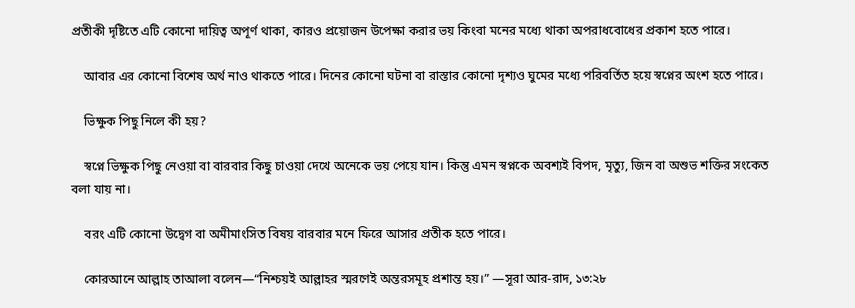প্রতীকী দৃষ্টিতে এটি কোনো দায়িত্ব অপূর্ণ থাকা, কারও প্রয়োজন উপেক্ষা করার ভয় কিংবা মনের মধ্যে থাকা অপরাধবোধের প্রকাশ হতে পারে।

    আবার এর কোনো বিশেষ অর্থ নাও থাকতে পারে। দিনের কোনো ঘটনা বা রাস্তার কোনো দৃশ্যও ঘুমের মধ্যে পরিবর্তিত হয়ে স্বপ্নের অংশ হতে পারে।

    ভিক্ষুক পিছু নিলে কী হয়?

    স্বপ্নে ভিক্ষুক পিছু নেওয়া বা বারবার কিছু চাওয়া দেখে অনেকে ভয় পেয়ে যান। কিন্তু এমন স্বপ্নকে অবশ্যই বিপদ, মৃত্যু, জিন বা অশুভ শক্তির সংকেত বলা যায় না।

    বরং এটি কোনো উদ্বেগ বা অমীমাংসিত বিষয় বারবার মনে ফিরে আসার প্রতীক হতে পারে।

    কোরআনে আল্লাহ তাআলা বলেন—“নিশ্চয়ই আল্লাহর স্মরণেই অন্তরসমূহ প্রশান্ত হয়।” —সূরা আর-রাদ, ১৩:২৮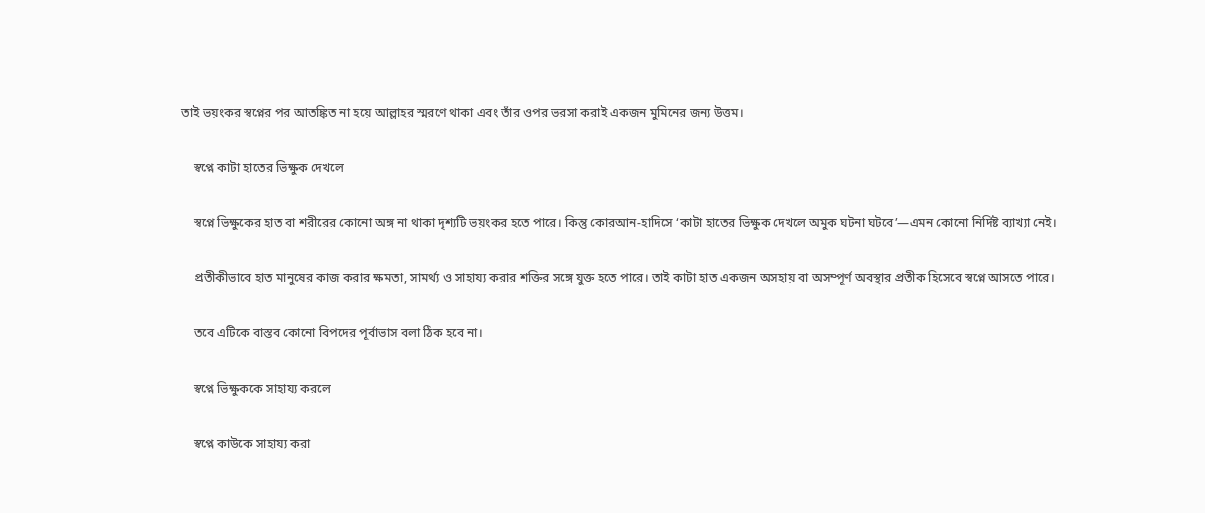তাই ভয়ংকর স্বপ্নের পর আতঙ্কিত না হয়ে আল্লাহর স্মরণে থাকা এবং তাঁর ওপর ভরসা করাই একজন মুমিনের জন্য উত্তম।

    স্বপ্নে কাটা হাতের ভিক্ষুক দেখলে

    স্বপ্নে ভিক্ষুকের হাত বা শরীরের কোনো অঙ্গ না থাকা দৃশ্যটি ভয়ংকর হতে পারে। কিন্তু কোরআন-হাদিসে ‘কাটা হাতের ভিক্ষুক দেখলে অমুক ঘটনা ঘটবে’—এমন কোনো নির্দিষ্ট ব্যাখ্যা নেই।

    প্রতীকীভাবে হাত মানুষের কাজ করার ক্ষমতা, সামর্থ্য ও সাহায্য করার শক্তির সঙ্গে যুক্ত হতে পারে। তাই কাটা হাত একজন অসহায় বা অসম্পূর্ণ অবস্থার প্রতীক হিসেবে স্বপ্নে আসতে পারে।

    তবে এটিকে বাস্তব কোনো বিপদের পূর্বাভাস বলা ঠিক হবে না।

    স্বপ্নে ভিক্ষুককে সাহায্য করলে

    স্বপ্নে কাউকে সাহায্য করা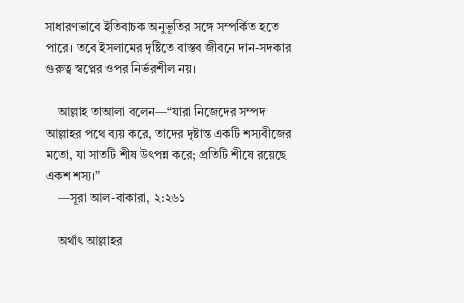সাধারণভাবে ইতিবাচক অনুভূতির সঙ্গে সম্পর্কিত হতে পারে। তবে ইসলামের দৃষ্টিতে বাস্তব জীবনে দান-সদকার গুরুত্ব স্বপ্নের ওপর নির্ভরশীল নয়।

    আল্লাহ তাআলা বলেন—“যারা নিজেদের সম্পদ আল্লাহর পথে ব্যয় করে, তাদের দৃষ্টান্ত একটি শস্যবীজের মতো, যা সাতটি শীষ উৎপন্ন করে; প্রতিটি শীষে রয়েছে একশ শস্য।”
    —সূরা আল-বাকারা, ২:২৬১

    অর্থাৎ আল্লাহর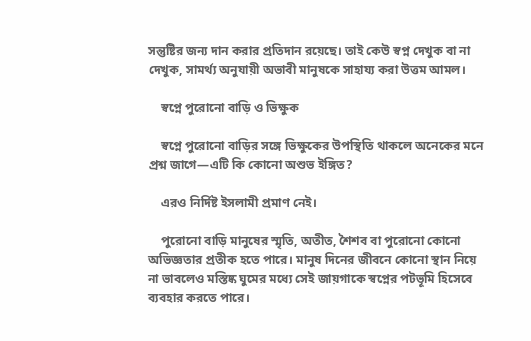সন্তুষ্টির জন্য দান করার প্রতিদান রয়েছে। তাই কেউ স্বপ্ন দেখুক বা না দেখুক, সামর্থ্য অনুযায়ী অভাবী মানুষকে সাহায্য করা উত্তম আমল।

    স্বপ্নে পুরোনো বাড়ি ও ভিক্ষুক

    স্বপ্নে পুরোনো বাড়ির সঙ্গে ভিক্ষুকের উপস্থিতি থাকলে অনেকের মনে প্রশ্ন জাগে—এটি কি কোনো অশুভ ইঙ্গিত?

    এরও নির্দিষ্ট ইসলামী প্রমাণ নেই।

    পুরোনো বাড়ি মানুষের স্মৃতি, অতীত, শৈশব বা পুরোনো কোনো অভিজ্ঞতার প্রতীক হতে পারে। মানুষ দিনের জীবনে কোনো স্থান নিয়ে না ভাবলেও মস্তিষ্ক ঘুমের মধ্যে সেই জায়গাকে স্বপ্নের পটভূমি হিসেবে ব্যবহার করতে পারে।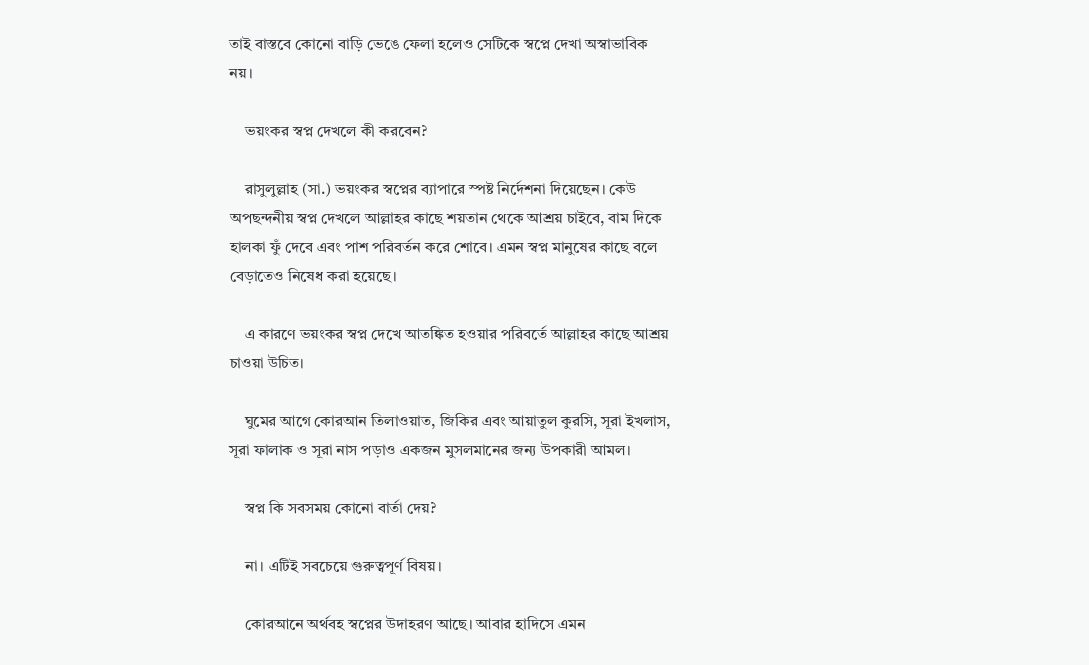তাই বাস্তবে কোনো বাড়ি ভেঙে ফেলা হলেও সেটিকে স্বপ্নে দেখা অস্বাভাবিক নয়।

    ভয়ংকর স্বপ্ন দেখলে কী করবেন?

    রাসুলুল্লাহ (সা.) ভয়ংকর স্বপ্নের ব্যাপারে স্পষ্ট নির্দেশনা দিয়েছেন। কেউ অপছন্দনীয় স্বপ্ন দেখলে আল্লাহর কাছে শয়তান থেকে আশ্রয় চাইবে, বাম দিকে হালকা ফুঁ দেবে এবং পাশ পরিবর্তন করে শোবে। এমন স্বপ্ন মানুষের কাছে বলে বেড়াতেও নিষেধ করা হয়েছে।

    এ কারণে ভয়ংকর স্বপ্ন দেখে আতঙ্কিত হওয়ার পরিবর্তে আল্লাহর কাছে আশ্রয় চাওয়া উচিত।

    ঘুমের আগে কোরআন তিলাওয়াত, জিকির এবং আয়াতুল কুরসি, সূরা ইখলাস, সূরা ফালাক ও সূরা নাস পড়াও একজন মুসলমানের জন্য উপকারী আমল।

    স্বপ্ন কি সবসময় কোনো বার্তা দেয়?

    না। এটিই সবচেয়ে গুরুত্বপূর্ণ বিষয়।

    কোরআনে অর্থবহ স্বপ্নের উদাহরণ আছে। আবার হাদিসে এমন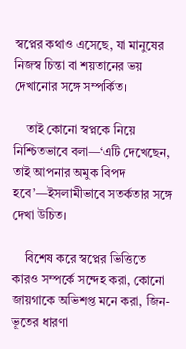স্বপ্নের কথাও এসেছে, যা মানুষের নিজস্ব চিন্তা বা শয়তানের ভয় দেখানোর সঙ্গে সম্পর্কিত।

    তাই কোনো স্বপ্নকে নিয়ে নিশ্চিতভাবে বলা—‘এটি দেখেছেন, তাই আপনার অমুক বিপদ হবে’—ইসলামীভাবে সতর্কতার সঙ্গে দেখা উচিত।

    বিশেষ করে স্বপ্নের ভিত্তিতে কারও সম্পর্কে সন্দেহ করা, কোনো জায়গাকে অভিশপ্ত মনে করা, জিন-ভূতের ধারণা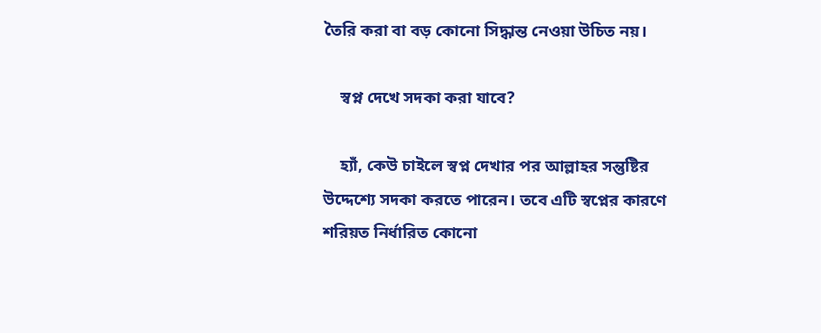তৈরি করা বা বড় কোনো সিদ্ধান্ত নেওয়া উচিত নয়।

    স্বপ্ন দেখে সদকা করা যাবে?

    হ্যাঁ, কেউ চাইলে স্বপ্ন দেখার পর আল্লাহর সন্তুষ্টির উদ্দেশ্যে সদকা করতে পারেন। তবে এটি স্বপ্নের কারণে শরিয়ত নির্ধারিত কোনো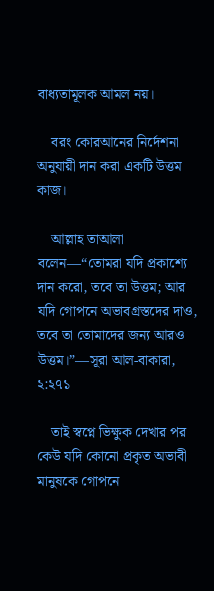বাধ্যতামূলক আমল নয়।

    বরং কোরআনের নির্দেশনা অনুযায়ী দান করা একটি উত্তম কাজ।

    আল্লাহ তাআলা বলেন—“তোমরা যদি প্রকাশ্যে দান করো, তবে তা উত্তম; আর যদি গোপনে অভাবগ্রস্তদের দাও, তবে তা তোমাদের জন্য আরও উত্তম।”—সূরা আল-বাকারা, ২:২৭১

    তাই স্বপ্নে ভিক্ষুক দেখার পর কেউ যদি কোনো প্রকৃত অভাবী মানুষকে গোপনে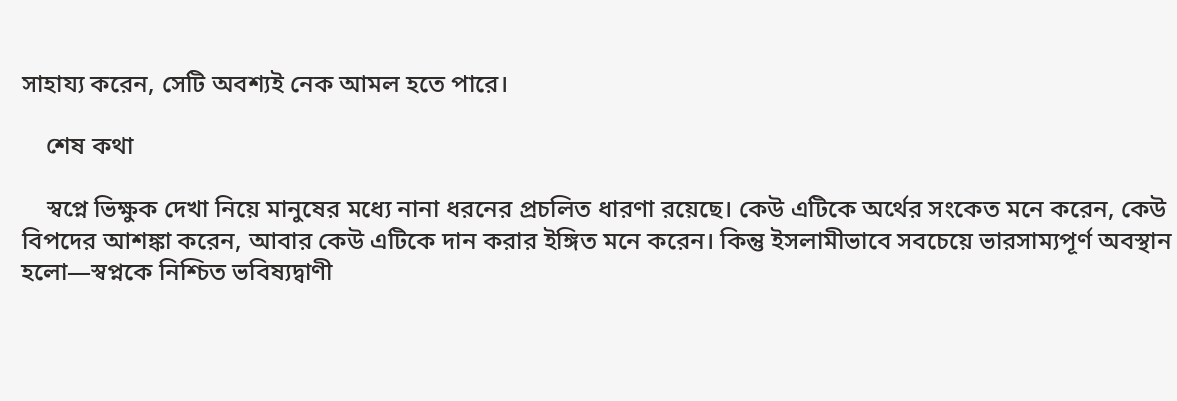সাহায্য করেন, সেটি অবশ্যই নেক আমল হতে পারে।

    শেষ কথা

    স্বপ্নে ভিক্ষুক দেখা নিয়ে মানুষের মধ্যে নানা ধরনের প্রচলিত ধারণা রয়েছে। কেউ এটিকে অর্থের সংকেত মনে করেন, কেউ বিপদের আশঙ্কা করেন, আবার কেউ এটিকে দান করার ইঙ্গিত মনে করেন। কিন্তু ইসলামীভাবে সবচেয়ে ভারসাম্যপূর্ণ অবস্থান হলো—স্বপ্নকে নিশ্চিত ভবিষ্যদ্বাণী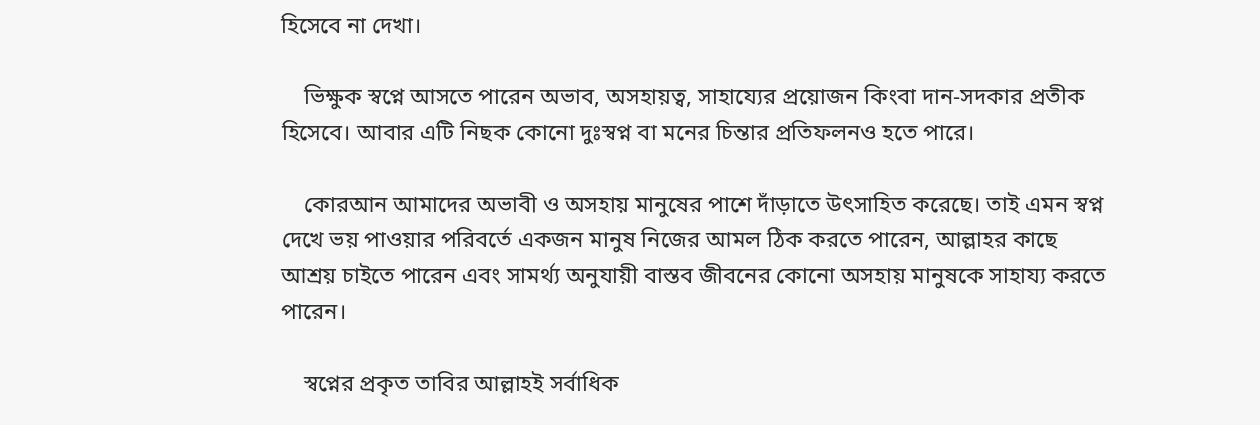হিসেবে না দেখা।

    ভিক্ষুক স্বপ্নে আসতে পারেন অভাব, অসহায়ত্ব, সাহায্যের প্রয়োজন কিংবা দান-সদকার প্রতীক হিসেবে। আবার এটি নিছক কোনো দুঃস্বপ্ন বা মনের চিন্তার প্রতিফলনও হতে পারে।

    কোরআন আমাদের অভাবী ও অসহায় মানুষের পাশে দাঁড়াতে উৎসাহিত করেছে। তাই এমন স্বপ্ন দেখে ভয় পাওয়ার পরিবর্তে একজন মানুষ নিজের আমল ঠিক করতে পারেন, আল্লাহর কাছে আশ্রয় চাইতে পারেন এবং সামর্থ্য অনুযায়ী বাস্তব জীবনের কোনো অসহায় মানুষকে সাহায্য করতে পারেন।

    স্বপ্নের প্রকৃত তাবির আল্লাহই সর্বাধিক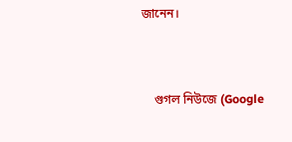জানেন।


    গুগল নিউজে (Google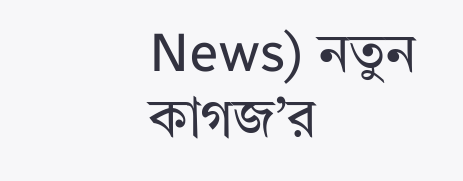News) নতুন কাগজ’র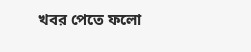খবর পেতে ফলো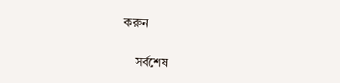করুন

    সর্বশেষ